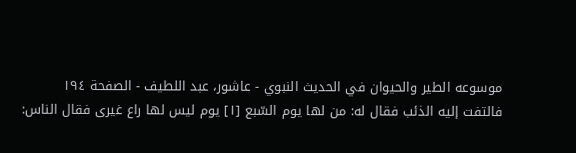موسوعه الطير والحيوان في الحديث النبوي - عاشور، عبد اللطيف - الصفحة ١٩٤
فالتفت إليه الذئب فقال له: من لها يوم السّبع [١] يوم ليس لها راع غيرى فقال الناس: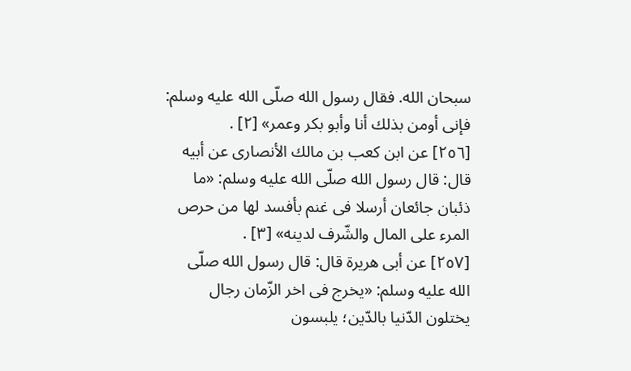سبحان الله. فقال رسول الله صلّى الله عليه وسلم: فإنى أومن بذلك أنا وأبو بكر وعمر» [٢] .
[٢٥٦] عن ابن كعب بن مالك الأنصارى عن أبيه قال: قال رسول الله صلّى الله عليه وسلم: «ما ذئبان جائعان أرسلا فى غنم بأفسد لها من حرص المرء على المال والشّرف لدينه» [٣] .
[٢٥٧] عن أبى هريرة قال: قال رسول الله صلّى الله عليه وسلم: «يخرج فى اخر الزّمان رجال يختلون الدّنيا بالدّين؛ يلبسون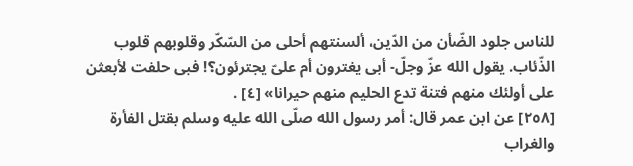للناس جلود الضّأن من الدّين، ألسنتهم أحلى من السّكّر وقلوبهم قلوب الذّئاب. يقول الله عزّ وجلّ- أبى يغترون أم علىّ يجترئون؟! فبى حلفت لأبعثن على أولئك منهم فتنة تدع الحليم منهم حيرانا» [٤] .
[٢٥٨] عن ابن عمر قال: أمر رسول الله صلّى الله عليه وسلم بقتل الفأرة والغراب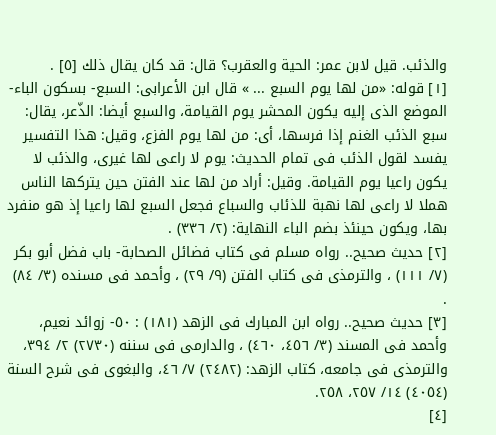والذئب. قيل لابن عمر: الحية والعقرب؟ قال: قد كان يقال ذلك [٥] .
[١] قوله: «من لها يوم السبع ... » قال ابن الأعرابى: السبع- بسكون الباء- الموضع الذى إليه يكون المحشر يوم القيامة، والسبع أيضا: الذّعر، يقال: سبع الذئب الغنم إذا فرسها، أى: من لها يوم الفزع، وقيل: هذا التفسير يفسد لقول الذئب فى تمام الحديث: يوم لا راعى لها غيرى، والذئب لا يكون راعيا يوم القيامة. وقيل: أراد من لها عند الفتن حين يتركها الناس هملا لا راعى لها نهبة للذئاب والسباع فجعل السبع لها راعيا إذ هو منفرد بها، ويكون حينئذ بضم الباء النهاية: (٢/ ٣٣٦) .
[٢] حديث صحيح.. رواه مسلم فى كتاب فضائل الصحابة- باب فضل أبو بكر (٧/ ١١١) ، والترمذى فى كتاب الفتن (٩/ ٢٩) ، وأحمد فى مسنده (٣/ ٨٤) .
[٣] حديث صحيح.. رواه ابن المبارك فى الزهد (١٨١) : ٥٠- زوائد نعيم، وأحمد فى المسند (٣/ ٤٥٦، ٤٦٠) ، والدارمى فى سننه (٢٧٣٠) ٢/ ٣٩٤، والترمذى فى جامعه، كتاب الزهد: (٢٤٨٢) ٧/ ٤٦، والبغوى فى شرح السنة (٤٠٥٤) ١٤/ ٢٥٧، ٢٥٨.
[٤]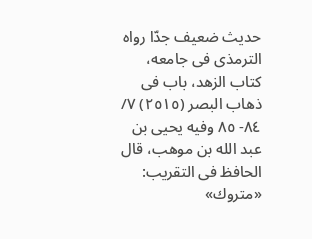حديث ضعيف جدّا رواه الترمذى فى جامعه، كتاب الزهد، باب فى ذهاب البصر (٢٥١٥) ٧/ ٨٤- ٨٥ وفيه يحيى بن عبد الله بن موهب، قال الحافظ فى التقريب: «متروك»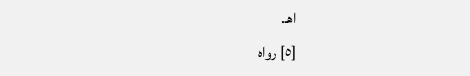اهـ.
[٥] رواه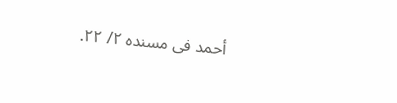أحمد فى مسنده ٢/ ٢٢.